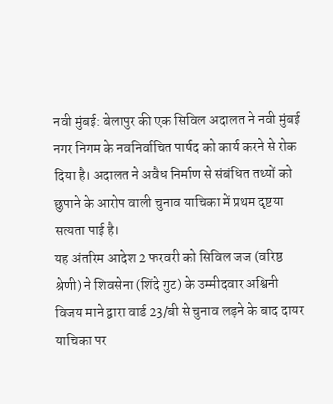नवी मुंबई: बेलापुर की एक सिविल अदालत ने नवी मुंबई नगर निगम के नवनिर्वाचित पार्षद को कार्य करने से रोक दिया है। अदालत ने अवैध निर्माण से संबंधित तथ्यों को छुपाने के आरोप वाली चुनाव याचिका में प्रथम दृष्टया सत्यता पाई है।
यह अंतरिम आदेश 2 फरवरी को सिविल जज (वरिष्ठ श्रेणी) ने शिवसेना (शिंदे गुट) के उम्मीदवार अश्विनी विजय माने द्वारा वार्ड 23/बी से चुनाव लड़ने के बाद दायर याचिका पर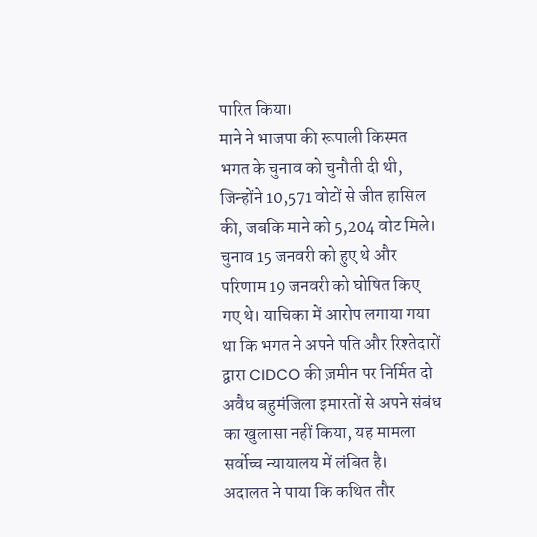पारित किया।
माने ने भाजपा की रूपाली किस्मत भगत के चुनाव को चुनौती दी थी, जिन्होंने 10,571 वोटों से जीत हासिल की, जबकि माने को 5,204 वोट मिले। चुनाव 15 जनवरी को हुए थे और परिणाम 19 जनवरी को घोषित किए गए थे। याचिका में आरोप लगाया गया था कि भगत ने अपने पति और रिश्तेदारों द्वारा CIDCO की ज़मीन पर निर्मित दो अवैध बहुमंजिला इमारतों से अपने संबंध का खुलासा नहीं किया, यह मामला सर्वोच्च न्यायालय में लंबित है।
अदालत ने पाया कि कथित तौर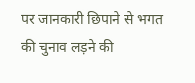पर जानकारी छिपाने से भगत की चुनाव लड़ने की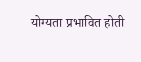योग्यता प्रभावित होती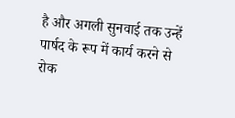है और अगली सुनवाई तक उन्हें पार्षद के रूप में कार्य करने से रोक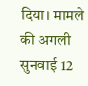दिया। मामले की अगली सुनवाई 12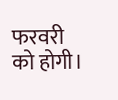फरवरी को होगी।